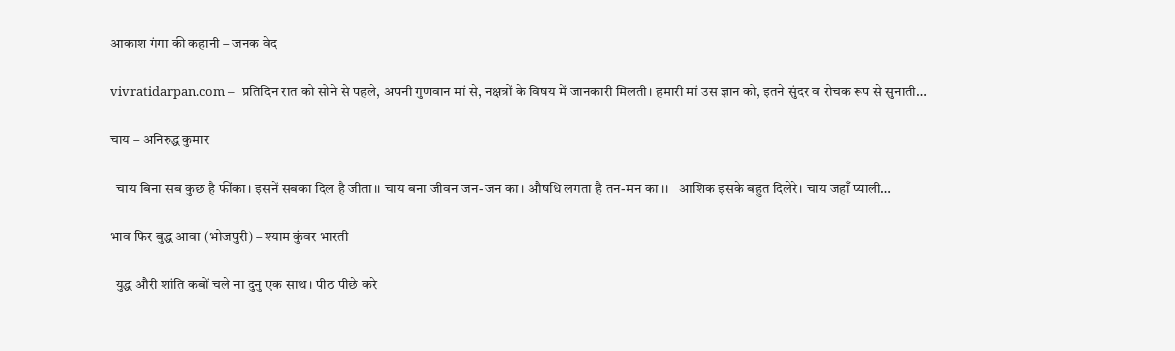आकाश गंगा की कहानी – जनक वेद

vivratidarpan.com –  प्रतिदिन रात को सोने से पहले, अपनी गुणवान मां से, नक्षत्रों के विषय में जानकारी मिलती। हमारी मां उस ज्ञान को, इतने सुंदर व रोचक रूप से सुनाती…

चाय – अनिरुद्ध कुमार

  चाय बिना सब कुछ है फींका। इसनें सबका दिल है जीता।। चाय बना जीवन जन-जन का। औषधि लगता है तन-मन का।।   आशिक इसके बहुत दिलेरे। चाय जहाँ प्याली…

भाव फिर बुद्ध आवा (भोजपुरी) – श्याम कुंवर भारती

  युद्ध औरी शांति कबों चले ना दुनु एक साथ। पीठ पीछे करे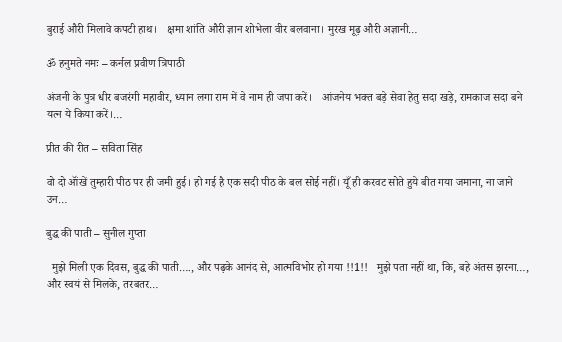बुराई औरी मिलावे कपटी हाथ।   क्षमा शांति औरी ज्ञान शोभेला वीर बलवाना। मुरख मूढ़ औरी अज्ञानी…

ॐ हनुमते नमः – कर्नल प्रवीण त्रिपाठी

अंजनी के पुत्र धीर बजरंगी महावीर, ध्यान लगा राम में वे नाम ही जपा करें।   आंजनेय भक्त बड़े सेवा हेतु सदा खड़े, रामकाज सदा बने यत्न ये किया करें।…

प्रीत की रीत – सविता सिंह

वो दो ऑंखें तुम्हारी पीठ पर ही जमी हुई। हो गई है एक सदी पीठ के बल सोई नहीं। यूँ ही करवट सोते हुये बीत गया जमाना, ना जाने उन…

बुद्ध की पाती – सुनील गुप्ता

  मुझे मिली एक दिवस, बुद्ध की पाती…., और पढ़के आनंद से, आत्मविभोर हो गया !!1!!   मुझे पता नहीं था, कि, बहे अंतस झरना…, और स्वयं से मिलके, तरबतर…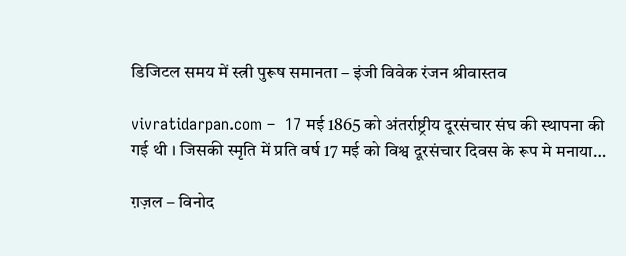डिजिटल समय में स्त्री पुरूष समानता – इंजी विवेक रंजन श्रीवास्तव

vivratidarpan.com –  17 मई 1865 को अंतर्राष्ट्रीय दूरसंचार संघ की स्थापना की गई थी । जिसकी स्मृति में प्रति वर्ष 17 मई को विश्व दूरसंचार दिवस के रूप मे मनाया…

ग़ज़ल – विनोद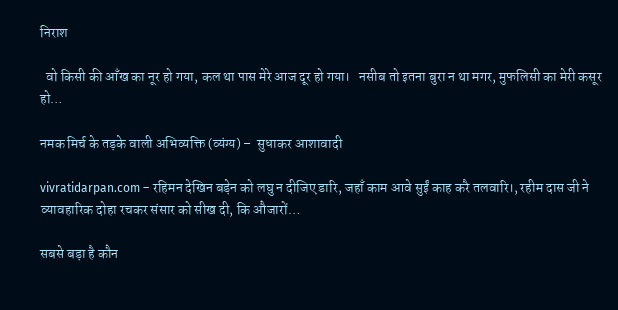निराश

  वो किसी की आँख का नूर हो गया, कल था पास मेरे आज दूर हो गया।   नसीब तो इतना बुरा न था मगर, मुफलिसी का मेरी कसूर हो…

नमक मिर्च के तड़के वाली अभिव्यक्ति (व्यंग्य) –  सुधाकर आशावादी

vivratidarpan.com – रहिमन देखिन बड़ेन को लघु न दीजिए डारि, जहाँ काम आवे सुईं काह करै तलवारि।, रहीम दास जी ने व्यावहारिक दोहा रचकर संसार को सीख दी, कि औजारों…

सबसे बड़ा है कौन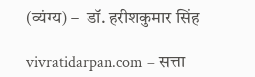(व्यंग्य) –  डॉ. हरीशकुमार सिंह

vivratidarpan.com – सत्ता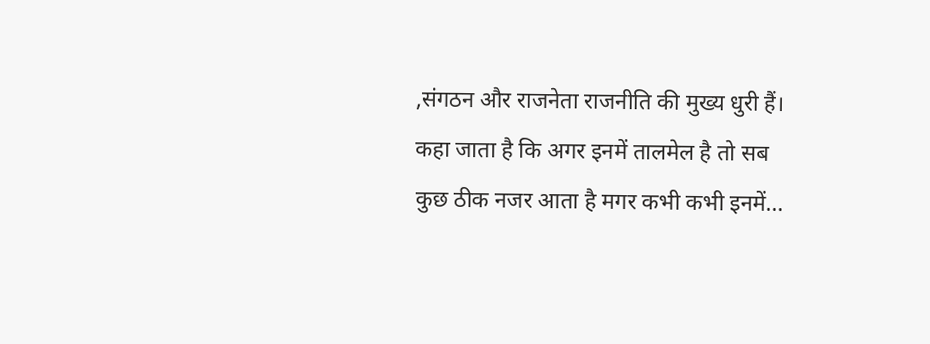,संगठन और राजनेता राजनीति की मुख्य धुरी हैं। कहा जाता है कि अगर इनमें तालमेल है तो सब कुछ ठीक नजर आता है मगर कभी कभी इनमें…